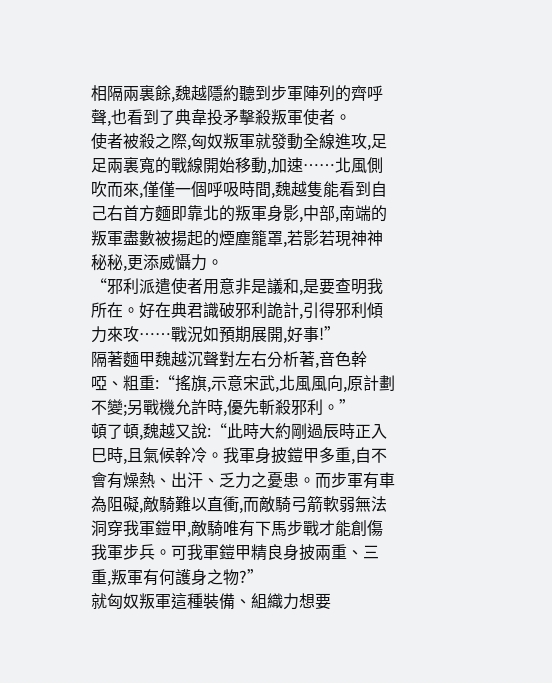相隔兩裏餘,魏越隱約聽到步軍陣列的齊呼聲,也看到了典韋投矛擊殺叛軍使者。
使者被殺之際,匈奴叛軍就發動全線進攻,足足兩裏寬的戰線開始移動,加速……北風側吹而來,僅僅一個呼吸時間,魏越隻能看到自己右首方麵即靠北的叛軍身影,中部,南端的叛軍盡數被揚起的煙塵籠罩,若影若現神神秘秘,更添威懾力。
“邪利派遣使者用意非是議和,是要查明我所在。好在典君識破邪利詭計,引得邪利傾力來攻……戰況如預期展開,好事!”
隔著麵甲魏越沉聲對左右分析著,音色幹啞、粗重:“搖旗,示意宋武,北風風向,原計劃不變;另戰機允許時,優先斬殺邪利。”
頓了頓,魏越又說:“此時大約剛過辰時正入巳時,且氣候幹冷。我軍身披鎧甲多重,自不會有燥熱、出汗、乏力之憂患。而步軍有車為阻礙,敵騎難以直衝,而敵騎弓箭軟弱無法洞穿我軍鎧甲,敵騎唯有下馬步戰才能創傷我軍步兵。可我軍鎧甲精良身披兩重、三重,叛軍有何護身之物?”
就匈奴叛軍這種裝備、組織力想要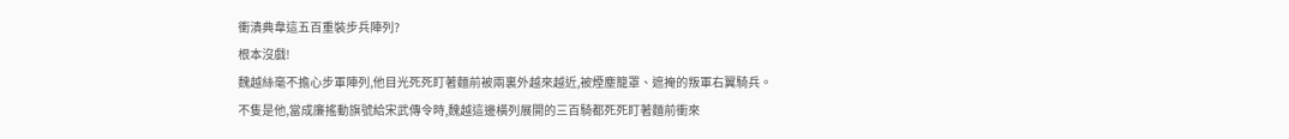衝潰典韋這五百重裝步兵陣列?
根本沒戲!
魏越絲毫不擔心步軍陣列,他目光死死盯著麵前被兩裏外越來越近,被煙塵籠罩、遮掩的叛軍右翼騎兵。
不隻是他,當成廉搖動旗號給宋武傳令時,魏越這邊橫列展開的三百騎都死死盯著麵前衝來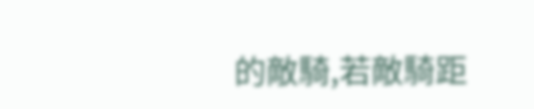的敵騎,若敵騎距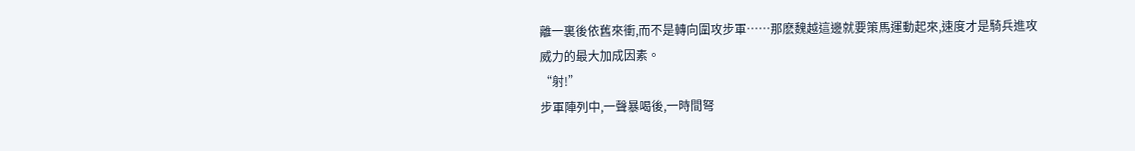離一裏後依舊來衝,而不是轉向圍攻步軍……那麽魏越這邊就要策馬運動起來,速度才是騎兵進攻威力的最大加成因素。
“射!”
步軍陣列中,一聲暴喝後,一時間弩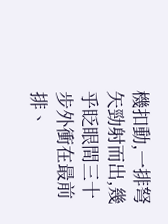機扣動,一排弩矢勁射而出,幾乎眨眼間三十步外衝在最前排、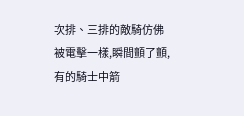次排、三排的敵騎仿佛被電擊一樣,瞬間顫了顫,有的騎士中箭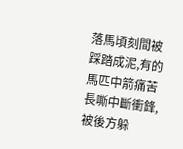落馬頃刻間被踩踏成泥,有的馬匹中箭痛苦長嘶中斷衝鋒,被後方躲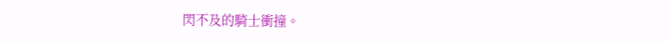閃不及的騎士衝撞。